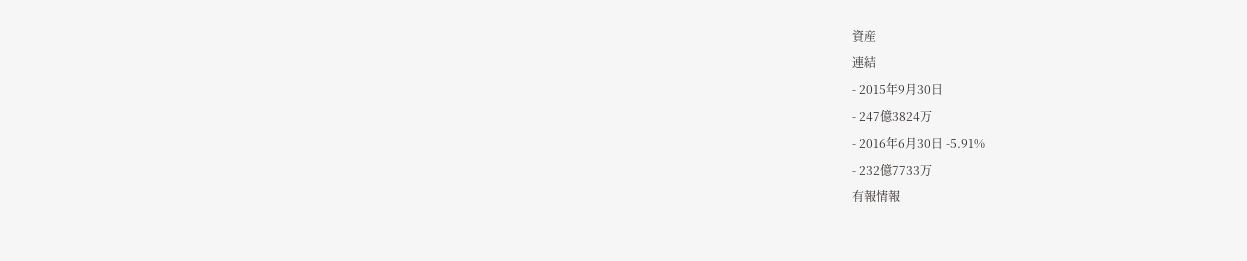資産
連結
- 2015年9月30日
- 247億3824万
- 2016年6月30日 -5.91%
- 232億7733万
有報情報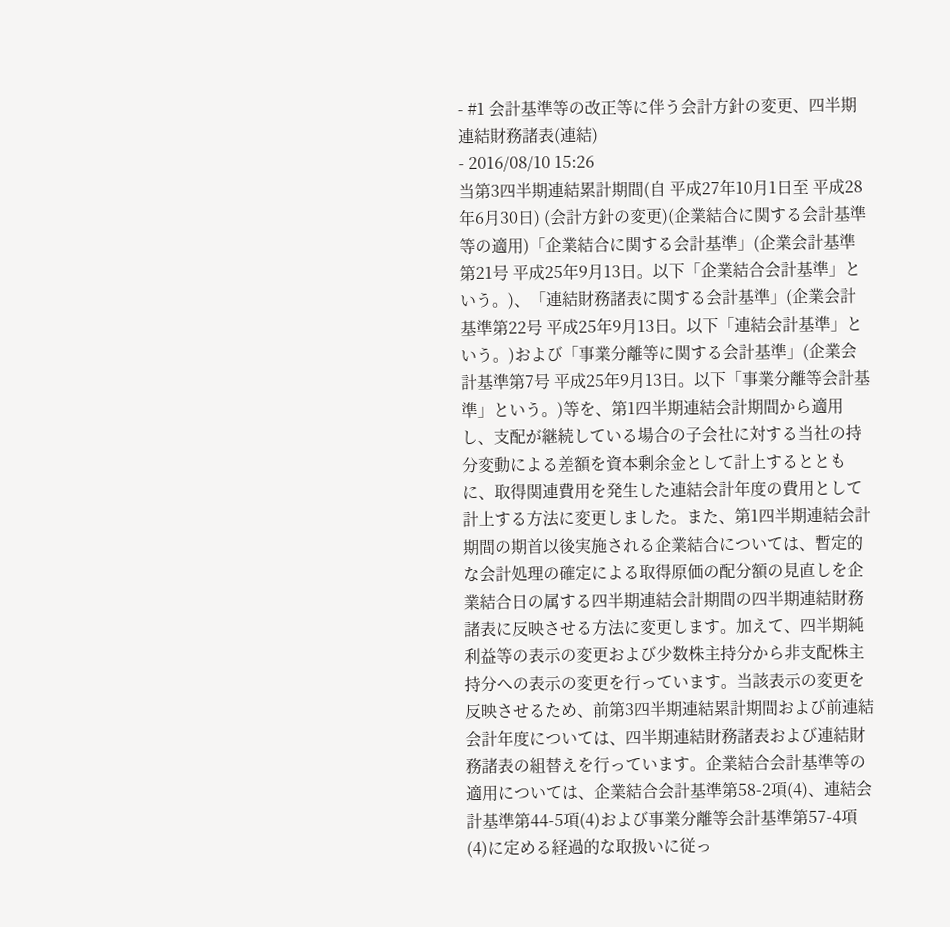- #1 会計基準等の改正等に伴う会計方針の変更、四半期連結財務諸表(連結)
- 2016/08/10 15:26
当第3四半期連結累計期間(自 平成27年10月1日至 平成28年6月30日) (会計方針の変更)(企業結合に関する会計基準等の適用)「企業結合に関する会計基準」(企業会計基準第21号 平成25年9月13日。以下「企業結合会計基準」という。)、「連結財務諸表に関する会計基準」(企業会計基準第22号 平成25年9月13日。以下「連結会計基準」という。)および「事業分離等に関する会計基準」(企業会計基準第7号 平成25年9月13日。以下「事業分離等会計基準」という。)等を、第1四半期連結会計期間から適用し、支配が継続している場合の子会社に対する当社の持分変動による差額を資本剰余金として計上するとともに、取得関連費用を発生した連結会計年度の費用として計上する方法に変更しました。また、第1四半期連結会計期間の期首以後実施される企業結合については、暫定的な会計処理の確定による取得原価の配分額の見直しを企業結合日の属する四半期連結会計期間の四半期連結財務諸表に反映させる方法に変更します。加えて、四半期純利益等の表示の変更および少数株主持分から非支配株主持分への表示の変更を行っています。当該表示の変更を反映させるため、前第3四半期連結累計期間および前連結会計年度については、四半期連結財務諸表および連結財務諸表の組替えを行っています。企業結合会計基準等の適用については、企業結合会計基準第58-2項(4)、連結会計基準第44-5項(4)および事業分離等会計基準第57-4項(4)に定める経過的な取扱いに従っ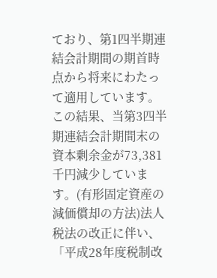ており、第1四半期連結会計期間の期首時点から将来にわたって適用しています。この結果、当第3四半期連結会計期間末の資本剰余金が73,381千円減少しています。(有形固定資産の減価償却の方法)法人税法の改正に伴い、「平成28年度税制改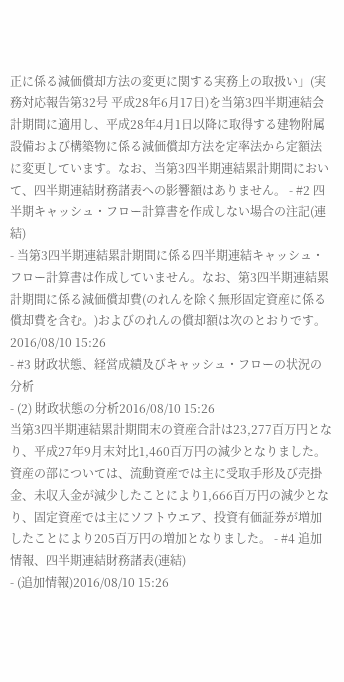正に係る減価償却方法の変更に関する実務上の取扱い」(実務対応報告第32号 平成28年6月17日)を当第3四半期連結会計期間に適用し、平成28年4月1日以降に取得する建物附属設備および構築物に係る減価償却方法を定率法から定額法に変更しています。なお、当第3四半期連結累計期間において、四半期連結財務諸表への影響額はありません。 - #2 四半期キャッシュ・フロー計算書を作成しない場合の注記(連結)
- 当第3四半期連結累計期間に係る四半期連結キャッシュ・フロー計算書は作成していません。なお、第3四半期連結累計期間に係る減価償却費(のれんを除く無形固定資産に係る償却費を含む。)およびのれんの償却額は次のとおりです。2016/08/10 15:26
- #3 財政状態、経営成績及びキャッシュ・フローの状況の分析
- (2) 財政状態の分析2016/08/10 15:26
当第3四半期連結累計期間末の資産合計は23,277百万円となり、平成27年9月末対比1,460百万円の減少となりました。
資産の部については、流動資産では主に受取手形及び売掛金、未収入金が減少したことにより1,666百万円の減少となり、固定資産では主にソフトウエア、投資有価証券が増加したことにより205百万円の増加となりました。 - #4 追加情報、四半期連結財務諸表(連結)
- (追加情報)2016/08/10 15:26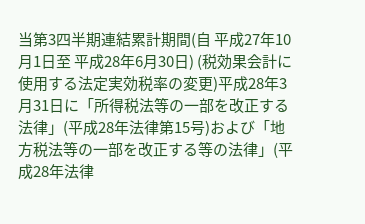当第3四半期連結累計期間(自 平成27年10月1日至 平成28年6月30日) (税効果会計に使用する法定実効税率の変更)平成28年3月31日に「所得税法等の一部を改正する法律」(平成28年法律第15号)および「地方税法等の一部を改正する等の法律」(平成28年法律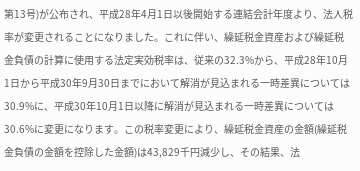第13号)が公布され、平成28年4月1日以後開始する連結会計年度より、法人税率が変更されることになりました。これに伴い、繰延税金資産および繰延税金負債の計算に使用する法定実効税率は、従来の32.3%から、平成28年10月1日から平成30年9月30日までにおいて解消が見込まれる一時差異については30.9%に、平成30年10月1日以降に解消が見込まれる一時差異については30.6%に変更になります。この税率変更により、繰延税金資産の金額(繰延税金負債の金額を控除した金額)は43,829千円減少し、その結果、法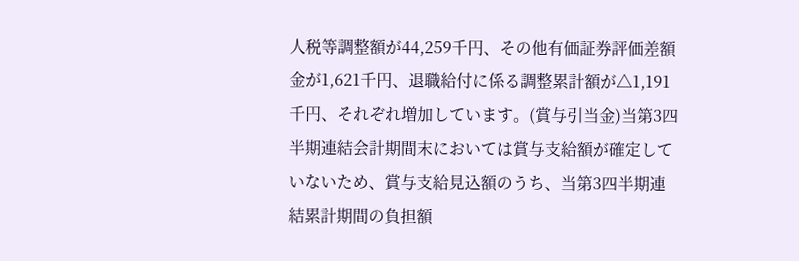人税等調整額が44,259千円、その他有価証券評価差額金が1,621千円、退職給付に係る調整累計額が△1,191千円、それぞれ増加しています。(賞与引当金)当第3四半期連結会計期間末においては賞与支給額が確定していないため、賞与支給見込額のうち、当第3四半期連結累計期間の負担額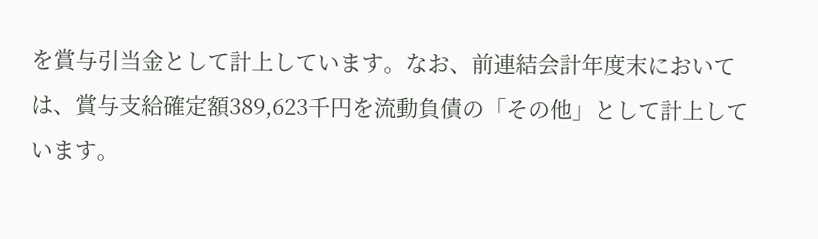を賞与引当金として計上しています。なお、前連結会計年度末においては、賞与支給確定額389,623千円を流動負債の「その他」として計上しています。